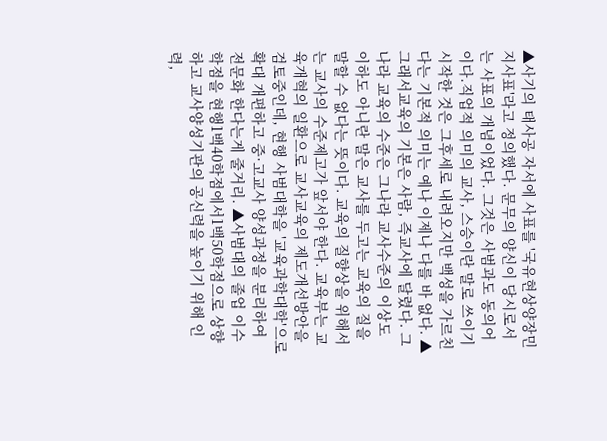▲사기의 태사공 자서에 사표를 '국유현상양장민지사표'라고 정의했다. 문무의 양신이 당시로서는 사표의 개념이었다. 그것은 사범과도 동의어이다.직업적 의미의 교사, 스승이란 말로 쓰이기 시작한 것은 그후세로 내려오지만 백성을 가르친다는 기본적 의미는 예나 이제나 다를 바 없다. ▲그래서교육의 기본은 사람, 즉교사에 달렸다. 그나라 교육의 수준은 그나라 교사수준의 이상도 이하도 아니란 말은 교사를 두고는 교육의 질을 말할 수 없다는 뜻이다. 교육의 질향상을 위해서는 교사의 수준제고가 앞서야 한다. 교육부는 교육개혁의 일환으로 교사교육의 제도개선방안을 검토중인데, 현행 사범대학을 '교육과학대학'으로 확대 개편하고 중·고교사 양성과정을 분리하여 전문화 한다는게 줄거리. ▲사범대의 졸업 이수학점을 현행1백40학점에서1백50학점으로 상향하고 교사양성기관의 공신력을 높이기 위해 인력,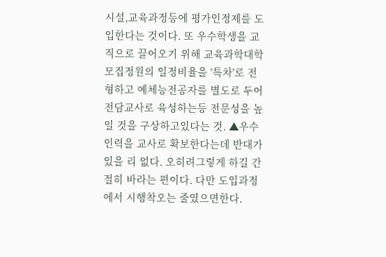시설,교육과정등에 평가인정제를 도입한다는 것이다. 또 우수학생을 교직으로 끌어오기 위해 교육과학대학 모집정원의 일정비율을 '특차'로 전형하고 예체능전공자를 별도로 두어 전담교사로 육성하는등 전문성을 높일 것을 구상하고있다는 것. ▲우수인력을 교사로 확보한다는데 반대가 있을 리 없다. 오히려그렇게 하길 간절히 바라는 편이다. 다만 도입과정에서 시행착오는 줄였으면한다.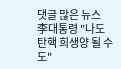댓글 많은 뉴스
李대통령 "나도 탄핵 희생양 될 수도"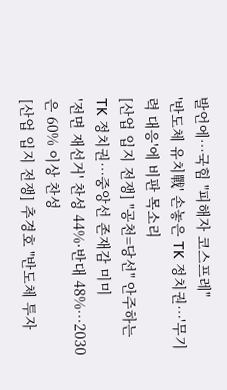발언에…국힘 "피해자 코스프레"
'반도체 유치戰' 손놓은 TK 정치권…'무기력 대응'에 비판 목소리
[산업 입지 전쟁] "공천=당선" 안주하는 TK 정치권…중앙선 존재감 미미
'전면 재선거' 찬성 44%·반대 48%…2030은 60% 이상 찬성
[산업 입지 전쟁] 추경호 "반도체 투자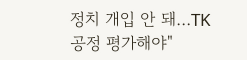정치 개입 안 돼…TK 공정 평가해야"